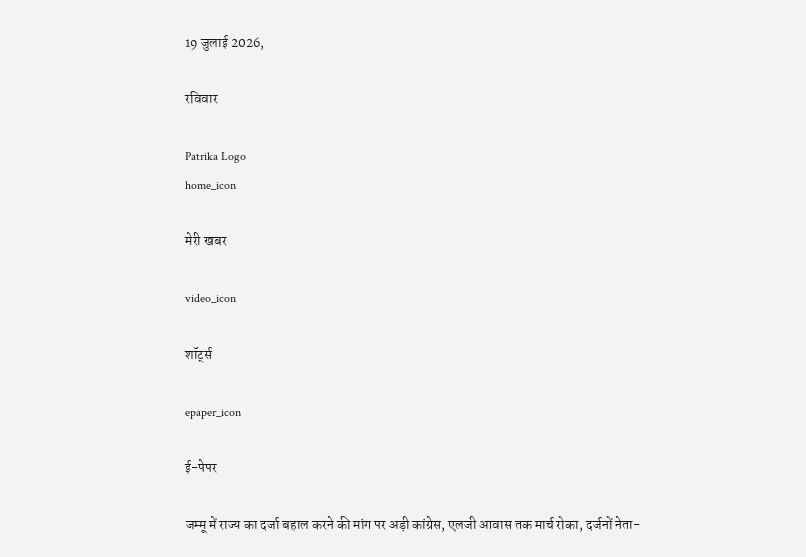19 जुलाई 2026,

रविवार

Patrika Logo
home_icon

मेरी खबर

video_icon

शॉर्ट्स

epaper_icon

ई-पेपर

जम्मू में राज्य का दर्जा बहाल करने की मांग पर अड़ी कांग्रेस, एलजी आवास तक मार्च रोका, दर्जनों नेता-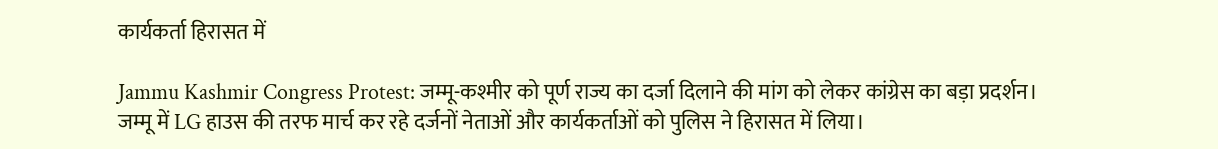कार्यकर्ता हिरासत में

Jammu Kashmir Congress Protest: जम्मू-कश्मीर को पूर्ण राज्य का दर्जा दिलाने की मांग को लेकर कांग्रेस का बड़ा प्रदर्शन। जम्मू में LG हाउस की तरफ मार्च कर रहे दर्जनों नेताओं और कार्यकर्ताओं को पुलिस ने हिरासत में लिया।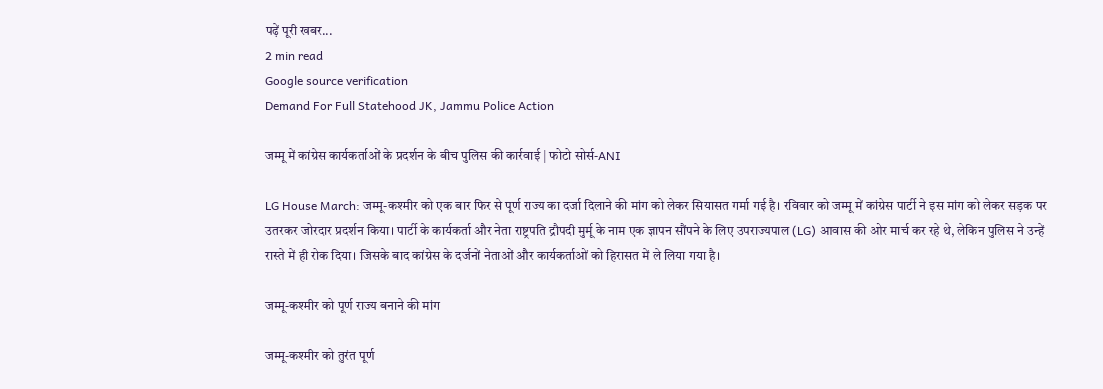पढ़ें पूरी खबर...
2 min read
Google source verification
Demand For Full Statehood JK, Jammu Police Action

जम्मू में कांग्रेस कार्यकर्ताओं के प्रदर्शन के बीच पुलिस की कार्रवाई | फोटो सोर्स-ANI

LG House March: जम्मू-कश्मीर को एक बार फिर से पूर्ण राज्य का दर्जा दिलाने की मांग को लेकर सियासत गर्मा गई है। रविवार को जम्मू में कांग्रेस पार्टी ने इस मांग को लेकर सड़क पर उतरकर जोरदार प्रदर्शन किया। पार्टी के कार्यकर्ता और नेता राष्ट्रपति द्रौपदी मुर्मू के नाम एक ज्ञापन सौंपने के लिए उपराज्यपाल (LG) आवास की ओर मार्च कर रहे थे, लेकिन पुलिस ने उन्हें रास्ते में ही रोक दिया। जिसके बाद कांग्रेस के दर्जनों नेताओं और कार्यकर्ताओं को हिरासत में ले लिया गया है।

जम्मू-कश्मीर को पूर्ण राज्य बनाने की मांग

जम्मू-कश्मीर को तुरंत पूर्ण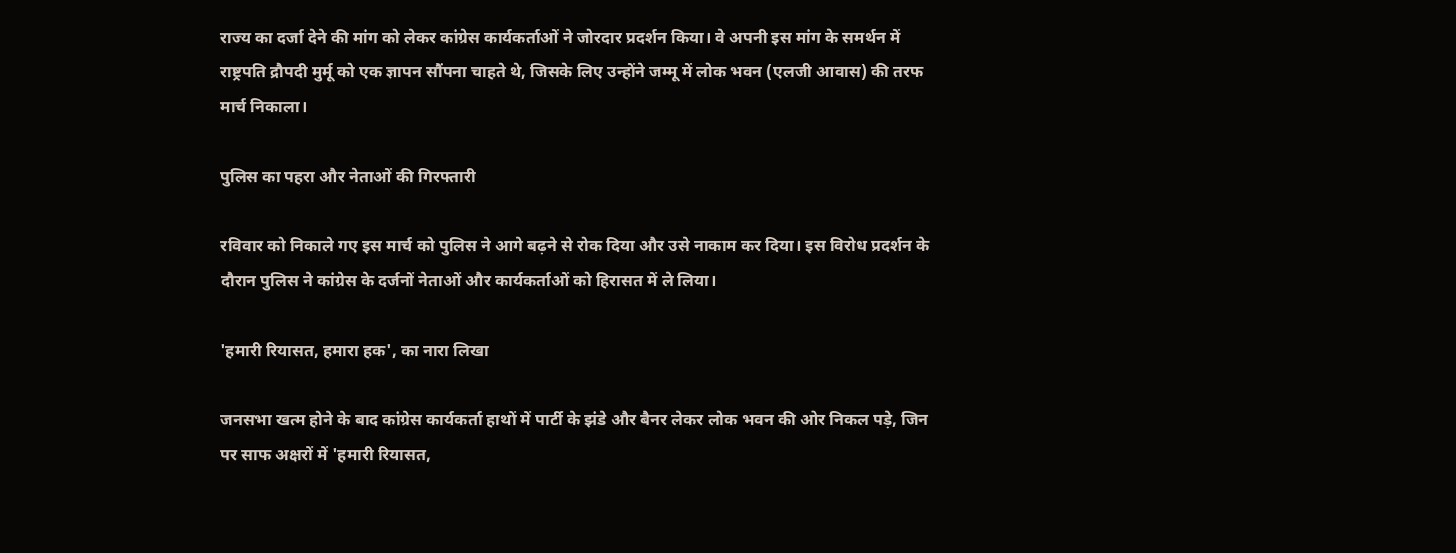राज्य का दर्जा देने की मांग को लेकर कांग्रेस कार्यकर्ताओं ने जोरदार प्रदर्शन किया। वे अपनी इस मांग के समर्थन में राष्ट्रपति द्रौपदी मुर्मू को एक ज्ञापन सौंपना चाहते थे, जिसके लिए उन्होंने जम्मू में लोक भवन (एलजी आवास) की तरफ मार्च निकाला।

पुलिस का पहरा और नेताओं की गिरफ्तारी

रविवार को निकाले गए इस मार्च को पुलिस ने आगे बढ़ने से रोक दिया और उसे नाकाम कर दिया। इस विरोध प्रदर्शन के दौरान पुलिस ने कांग्रेस के दर्जनों नेताओं और कार्यकर्ताओं को हिरासत में ले लिया।

'हमारी रियासत, हमारा हक', का नारा लिखा

जनसभा खत्म होने के बाद कांग्रेस कार्यकर्ता हाथों में पार्टी के झंडे और बैनर लेकर लोक भवन की ओर निकल पड़े, जिन पर साफ अक्षरों में 'हमारी रियासत,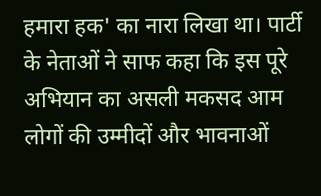हमारा हक' का नारा लिखा था। पार्टी के नेताओं ने साफ कहा कि इस पूरे अभियान का असली मकसद आम लोगों की उम्मीदों और भावनाओं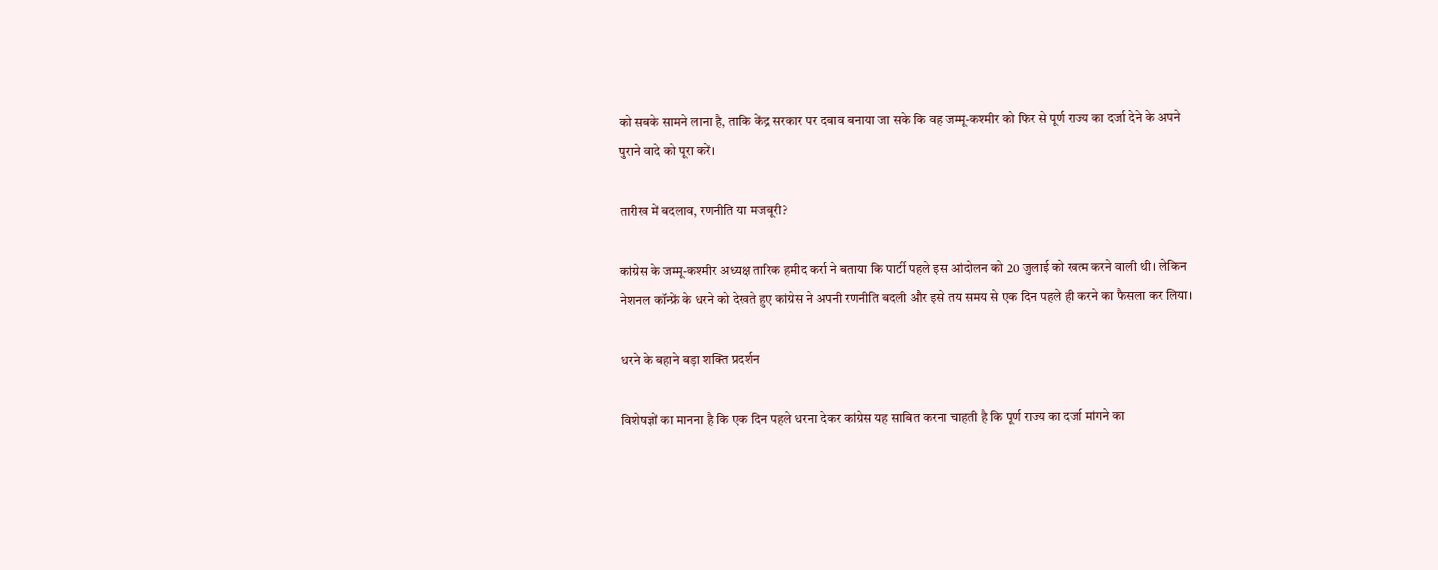को सबके सामने लाना है, ताकि केंद्र सरकार पर दबाव बनाया जा सके कि वह जम्मू-कश्मीर को फिर से पूर्ण राज्य का दर्जा देने के अपने पुराने वादे को पूरा करें।

तारीख में बदलाव, रणनीति या मजबूरी?

कांग्रेस के जम्मू-कश्मीर अध्यक्ष तारिक हमीद कर्रा ने बताया कि पार्टी पहले इस आंदोलन को 20 जुलाई को खत्म करने वाली थी। लेकिन नेशनल कॉन्फ्रें के धरने को देखते हुए कांग्रेस ने अपनी रणनीति बदली और इसे तय समय से एक दिन पहले ही करने का फैसला कर लिया।

धरने के बहाने बड़ा शक्ति प्रदर्शन

विशेषज्ञों का मानना है कि एक दिन पहले धरना देकर कांग्रेस यह साबित करना चाहती है कि पूर्ण राज्य का दर्जा मांगने का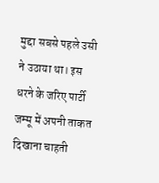मुद्दा सबसे पहले उसी ने उठाया था। इस धरने के जरिए पार्टी जम्मू में अपनी ताकत दिखाना चाहती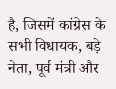है, जिसमें कांग्रेस के सभी विधायक, बड़े नेता, पूर्व मंत्री और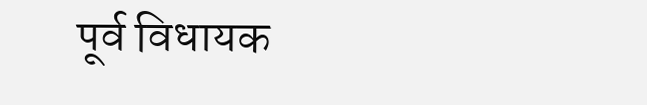पूर्व विधायक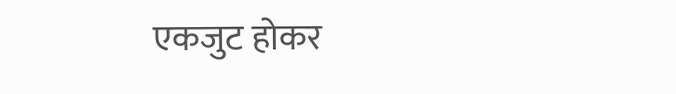एकजुट होकर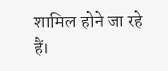शामिल होने जा रहे हैं।